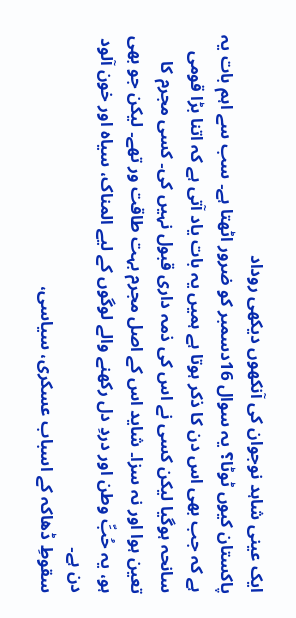ایک عینی شاہد نوجوان کی آنکھوں دیکھی روداد
پاکستان کیوں ٹوٹا؟ یہ سوال 16دسمبر کو ضرور اٹھتا ہے۔ سب سے اہم بات یہ ہے کہ جب بھی اس دن کا ذکر ہوتا ہے ہمیں یہ بات یاد آتی ہے کہ اتنا بڑا قومی سانحہ ہوگیا لیکن کسی نے اس کی ذمہ داری قبول نہیں کی۔ کسی مجرم کا تعین ہوا اور نہ سزا۔ شاید اس کے اصل مجرم بہت طاقت ور تھے۔ لیکن جو بھی ہو، یہ حُبِّ وطن اور دردِ دل رکھنے والے لوگوں کے لیے المناک، سیاہ اور خون آلود دن ہے۔
سقوطِ ڈھاکہ کے اسباب عسکری، سیاسی،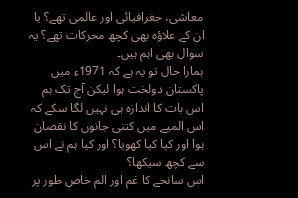معاشی، جغرافیائی اور عالمی تھے؟ یا ان کے علاؤہ بھی کچھ محرکات تھے؟ یہ سوال بھی اہم ہیں۔
ہمارا حال تو یہ ہے کہ 1971ء میں پاکستان دولخت ہوا لیکن آج تک ہم اس بات کا اندازہ ہی نہیں لگا سکے کہ اس المیے میں کتنی جانوں کا نقصان ہوا اور کیا کیا کھویا؟ اور کیا ہم نے اس سے کچھ سیکھا؟
اس سانحے کا غم اور الم خاص طور پر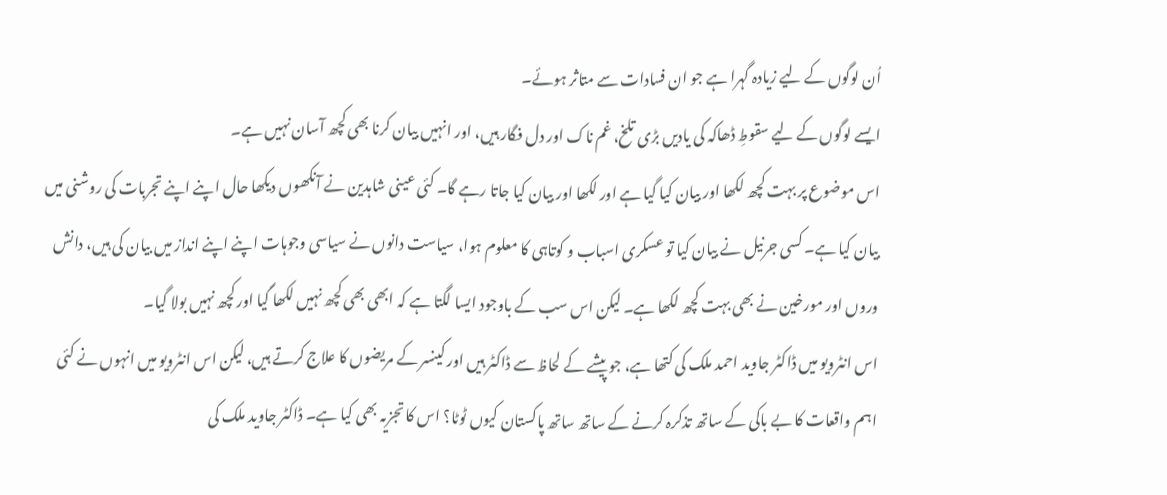اُن لوگوں کے لیے زیادہ گہرا ہے جو ان فسادات سے متاثر ہوئے۔
ایسے لوگوں کے لیے سقوطِ ڈھاکہ کی یادیں بڑی تلخ، غم ناک اور دل فگار ہیں، اور انہیں بیان کرنا بھی کچھ آسان نہیں ہے۔
اس موضوع پر بہت کچھ لکھا اور بیان کیا گیا ہے اور لکھا اور بیان کیا جاتا رہے گا۔ کئی عینی شاہدین نے آنکھوں دیکھا حال اپنے اپنے تجربات کی روشنی میں بیان کیا ہے۔ کسی جرنیل نے بیان کیا تو عسکری اسباب و کوتاہی کا معلوم ہوا، سیاست دانوں نے سیاسی وجوہات اپنے اپنے انداز میں بیان کی ہیں، دانش وروں اور مورخین نے بھی بہت کچھ لکھا ہے۔ لیکن اس سب کے باوجود ایسا لگتا ہے کہ ابھی بھی کچھ نہیں لکھا گیا اور کچھ نہیں بولا گیا۔
اس انٹرویو میں ڈاکٹر جاوید احمد ملک کی کتھا ہے، جو پیشے کے لحاظ سے ڈاکٹر ہیں اور کینسر کے مریضوں کا علاج کرتے ہیں، لیکن اس انٹرویو میں انہوں نے کئی اہم واقعات کا بے باکی کے ساتھ تذکرہ کرنے کے ساتھ ساتھ پاکستان کیوں ٹوٹا؟ اس کا تجزیہ بھی کیا ہے۔ ڈاکٹر جاوید ملک کی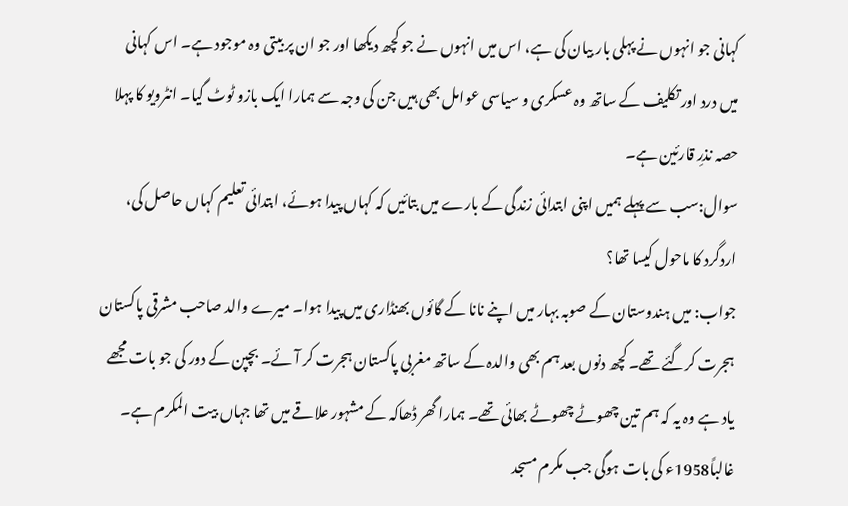کہانی جو انہوں نے پہلی بار بیان کی ہے، اس میں انہوں نے جو کچھ دیکھا اور جو ان پر بیتی وہ موجود ہے۔ اس کہانی میں درد اور تکلیف کے ساتھ وہ عسکری و سیاسی عوامل بھی ہیں جن کی وجہ سے ہمارا ایک بازو ٹوٹ گیا۔ انٹرویو کا پہلا حصہ نذرِ قارئین ہے۔
سوال:سب سے پہلے ہمیں اپنی ابتدائی زندگی کے بارے میں بتائیں کہ کہاں پیدا ہوئے، ابتدائی تعلیم کہاں حاصل کی، اردگرد کا ماحول کیسا تھا؟
جواب: میں ہندوستان کے صوبہ بہار میں اپنے نانا کے گائوں بھنڈاری میں پیدا ہوا۔ میرے والد صاحب مشرقی پاکستان ہجرت کرگئے تھے۔ کچھ دنوں بعد ہم بھی والدہ کے ساتھ مغربی پاکستان ہجرت کر آئے۔ بچپن کے دور کی جو بات مجھے یاد ہے وہ یہ کہ ہم تین چھوٹے چھوٹے بھائی تھے۔ ہمارا گھر ڈھاکہ کے مشہور علاقے میں تھا جہاں بیت المکرم ہے۔ غالباً1958ء کی بات ہوگی جب مکرم مسجد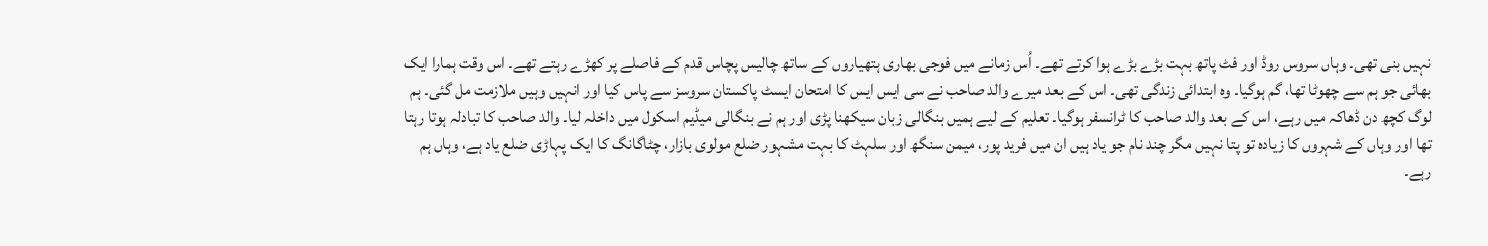نہیں بنی تھی۔ وہاں سروس روڈ اور فٹ پاتھ بہت بڑے بڑے ہوا کرتے تھے۔ اُس زمانے میں فوجی بھاری ہتھیاروں کے ساتھ چالیس پچاس قدم کے فاصلے پر کھڑے رہتے تھے۔ اس وقت ہمارا ایک بھائی جو ہم سے چھوٹا تھا، گم ہوگیا۔ وہ ابتدائی زندگی تھی۔ اس کے بعد میرے والد صاحب نے سی ایس ایس کا امتحان ایسٹ پاکستان سروسز سے پاس کیا اور انہیں وہیں ملازمت مل گئی۔ ہم لوگ کچھ دن ڈھاکہ میں رہے، اس کے بعد والد صاحب کا ٹرانسفر ہوگیا۔ تعلیم کے لیے ہمیں بنگالی زبان سیکھنا پڑی اور ہم نے بنگالی میڈیم اسکول میں داخلہ لیا۔ والد صاحب کا تبادلہ ہوتا رہتا تھا اور وہاں کے شہروں کا زیادہ تو پتا نہیں مگر چند نام جو یاد ہیں ان میں فرید پور، میمن سنگھ اور سلہٹ کا بہت مشہور ضلع مولوی بازار، چٹاگانگ کا ایک پہاڑی ضلع یاد ہے، وہاں ہم رہے۔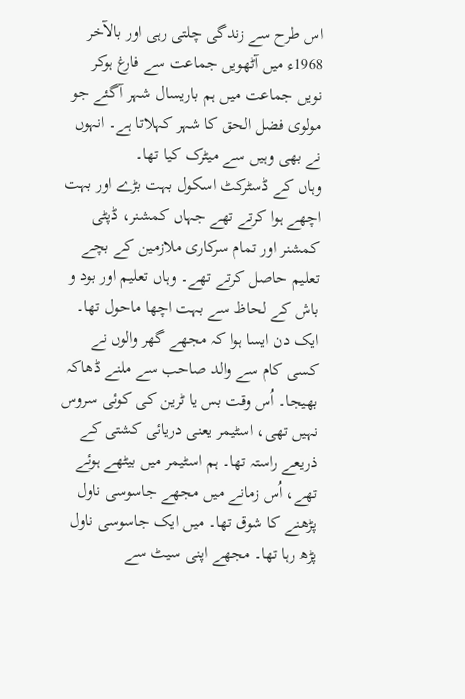اس طرح سے زندگی چلتی رہی اور بالآخر 1968ء میں آٹھویں جماعت سے فارغ ہوکر نویں جماعت میں ہم باریسال شہر آگئے جو مولوی فضل الحق کا شہر کہلاتا ہے۔ انہوں نے بھی وہیں سے میٹرک کیا تھا۔
وہاں کے ڈسٹرکٹ اسکول بہت بڑے اور بہت اچھے ہوا کرتے تھے جہاں کمشنر، ڈپٹی کمشنر اور تمام سرکاری ملازمین کے بچے تعلیم حاصل کرتے تھے۔ وہاں تعلیم اور بود و باش کے لحاظ سے بہت اچھا ماحول تھا۔
ایک دن ایسا ہوا کہ مجھے گھر والوں نے کسی کام سے والد صاحب سے ملنے ڈھاکہ بھیجا۔ اُس وقت بس یا ٹرین کی کوئی سروس نہیں تھی، اسٹیمر یعنی دریائی کشتی کے ذریعے راستہ تھا۔ ہم اسٹیمر میں بیٹھے ہوئے تھے، اُس زمانے میں مجھے جاسوسی ناول پڑھنے کا شوق تھا۔ میں ایک جاسوسی ناول پڑھ رہا تھا۔ مجھے اپنی سیٹ سے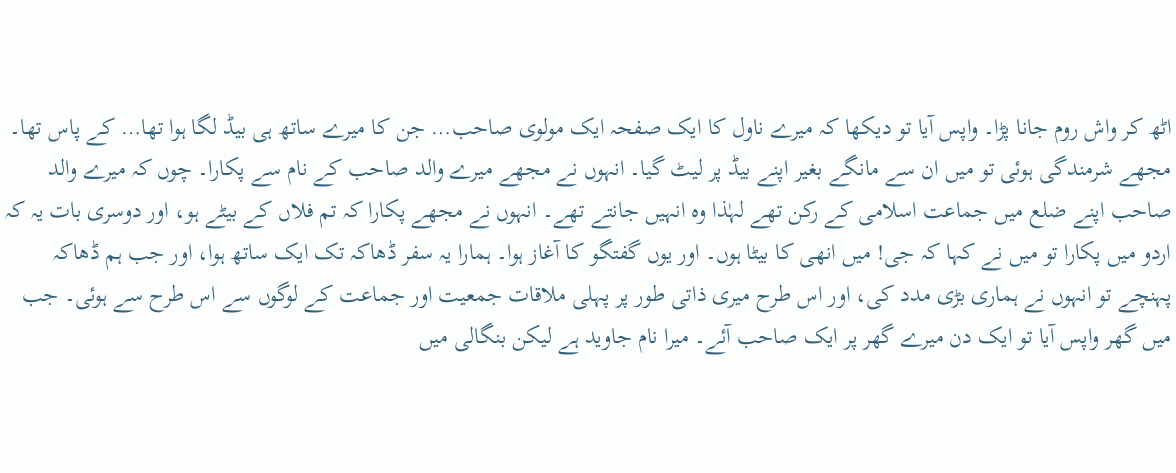اٹھ کر واش روم جانا پڑا۔ واپس آیا تو دیکھا کہ میرے ناول کا ایک صفحہ ایک مولوی صاحب… جن کا میرے ساتھ ہی بیڈ لگا ہوا تھا… کے پاس تھا۔ مجھے شرمندگی ہوئی تو میں ان سے مانگے بغیر اپنے بیڈ پر لیٹ گیا۔ انہوں نے مجھے میرے والد صاحب کے نام سے پکارا۔ چوں کہ میرے والد صاحب اپنے ضلع میں جماعت اسلامی کے رکن تھے لہٰذا وہ انہیں جانتے تھے۔ انہوں نے مجھے پکارا کہ تم فلاں کے بیٹے ہو، اور دوسری بات یہ کہ اردو میں پکارا تو میں نے کہا کہ جی! میں انھی کا بیٹا ہوں۔ اور یوں گفتگو کا آغاز ہوا۔ ہمارا یہ سفر ڈھاکہ تک ایک ساتھ ہوا، اور جب ہم ڈھاکہ پہنچے تو انہوں نے ہماری بڑی مدد کی، اور اس طرح میری ذاتی طور پر پہلی ملاقات جمعیت اور جماعت کے لوگوں سے اس طرح سے ہوئی۔ جب میں گھر واپس آیا تو ایک دن میرے گھر پر ایک صاحب آئے۔ میرا نام جاوید ہے لیکن بنگالی میں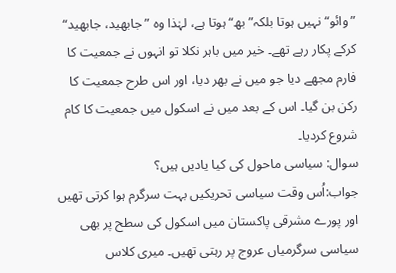”وائو“ نہیں ہوتا بلکہ”بھ“ہوتا ہے، لہٰذا وہ ”جابھید، جابھید“ کرکے پکار رہے تھے۔ خیر میں باہر نکلا تو انہوں نے جمعیت کا فارم مجھے دیا جو میں نے بھر دیا، اور اس طرح جمعیت کا رکن بن گیا۔ اس کے بعد میں نے اسکول میں جمعیت کا کام شروع کردیا۔
سوال: سیاسی ماحول کی کیا یادیں ہیں؟
جواب:اُس وقت سیاسی تحریکیں بہت سرگرم ہوا کرتی تھیں اور پورے مشرقی پاکستان میں اسکول کی سطح پر بھی سیاسی سرگرمیاں عروج پر رہتی تھیں۔ میری کلاس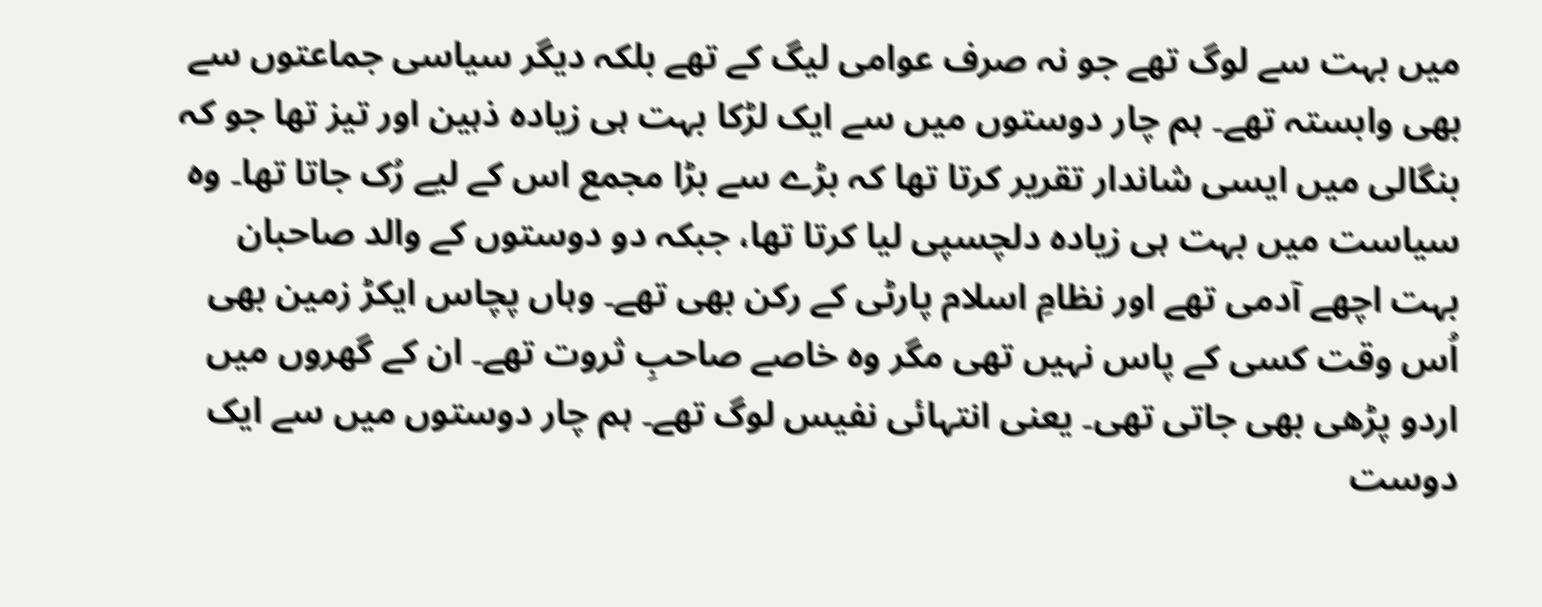میں بہت سے لوگ تھے جو نہ صرف عوامی لیگ کے تھے بلکہ دیگر سیاسی جماعتوں سے بھی وابستہ تھے۔ ہم چار دوستوں میں سے ایک لڑکا بہت ہی زیادہ ذہین اور تیز تھا جو کہ بنگالی میں ایسی شاندار تقریر کرتا تھا کہ بڑے سے بڑا مجمع اس کے لیے رُک جاتا تھا۔ وہ سیاست میں بہت ہی زیادہ دلچسپی لیا کرتا تھا، جبکہ دو دوستوں کے والد صاحبان بہت اچھے آدمی تھے اور نظامِ اسلام پارٹی کے رکن بھی تھے۔ وہاں پچاس ایکڑ زمین بھی اُس وقت کسی کے پاس نہیں تھی مگر وہ خاصے صاحبِ ثروت تھے۔ ان کے گھروں میں اردو پڑھی بھی جاتی تھی۔ یعنی انتہائی نفیس لوگ تھے۔ ہم چار دوستوں میں سے ایک دوست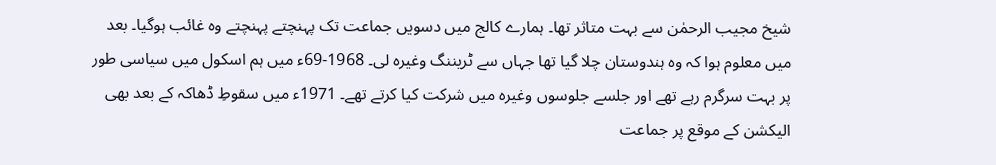شیخ مجیب الرحمٰن سے بہت متاثر تھا۔ ہمارے کالج میں دسویں جماعت تک پہنچتے پہنچتے وہ غائب ہوگیا۔ بعد میں معلوم ہوا کہ وہ ہندوستان چلا گیا تھا جہاں سے ٹریننگ وغیرہ لی۔ 1968-69ء میں ہم اسکول میں سیاسی طور پر بہت سرگرم رہے تھے اور جلسے جلوسوں وغیرہ میں شرکت کیا کرتے تھے۔ 1971ء میں سقوطِ ڈھاکہ کے بعد بھی الیکشن کے موقع پر جماعت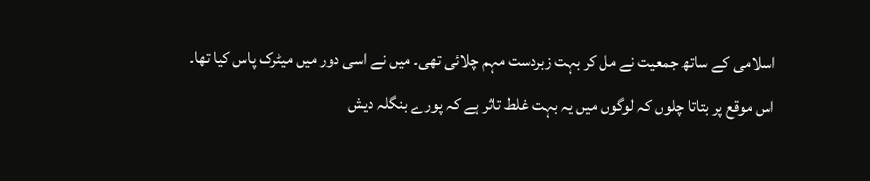اسلامی کے ساتھ جمعیت نے مل کر بہت زبردست مہم چلائی تھی۔ میں نے اسی دور میں میٹرک پاس کیا تھا۔
اس موقع پر بتاتا چلوں کہ لوگوں میں یہ بہت غلط تاثر ہے کہ پورے بنگلہ دیش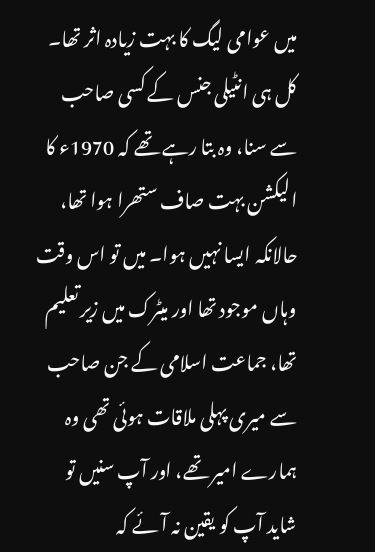میں عوامی لیگ کا بہت زیادہ اثر تھا۔ کل ہی انٹیلی جنس کے کسی صاحب سے سنا، وہ بتا رہے تھے کہ 1970ء کا الیکشن بہت صاف ستھرا ہوا تھا، حالانکہ ایسا نہیں ہوا۔ میں تو اس وقت وہاں موجود تھا اور میٹرک میں زیر تعلیم تھا، جماعت اسلامی کے جن صاحب سے میری پہلی ملاقات ہوئی تھی وہ ہمارے امیر تھے، اور آپ سنیں تو شاید آپ کو یقین نہ آئے کہ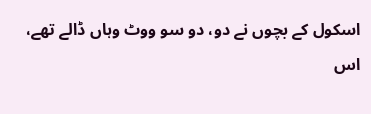اسکول کے بچوں نے دو، دو سو ووٹ وہاں ڈالے تھے، اس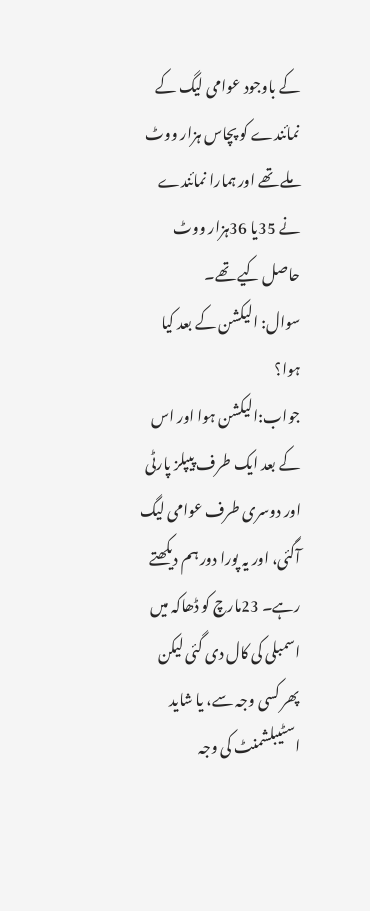کے باوجود عوامی لیگ کے نمائندے کو پچاس ہزار ووٹ ملے تھے اور ہمارا نمائندے نے 35یا 36ہزار ووٹ حاصل کیے تھے۔
سوال: الیکشن کے بعد کیا ہوا؟
جواب:الیکشن ہوا اور اس کے بعد ایک طرف پیپلز پارٹی اور دوسری طرف عوامی لیگ آگئی، اور یہ پورا دور ہم دیکھتے رہے۔ 23مارچ کو ڈھاکہ میں اسمبلی کی کال دی گئی لیکن پھر کسی وجہ سے، یا شاید اسٹیبلشمنٹ کی وجہ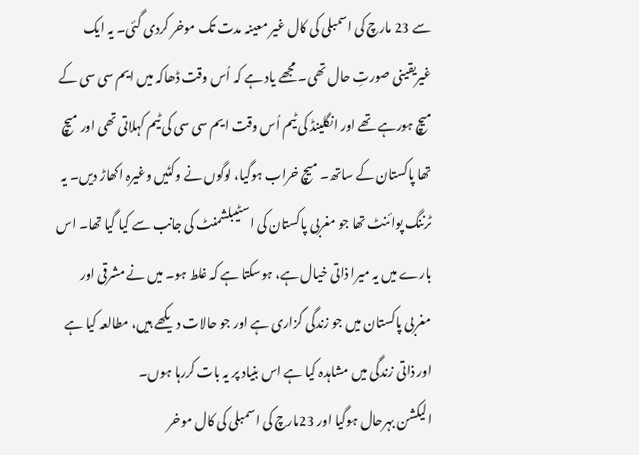سے 23 مارچ کی اسمبلی کی کال غیر معینہ مدت تک موخر کردی گئی۔ یہ ایک غیریقینی صورتِ حال تھی۔ مجھے یاد ہے کہ اُس وقت ڈھاکہ میں ایم سی سی کے میچ ہورہے تھے اور انگلینڈ کی ٹیم اُس وقت ایم سی سی کی ٹیم کہلاتی تھی اور میچ تھا پاکستان کے ساتھ۔ میچ خراب ہوگیا، لوگوں نے وکٹیں وغیرہ اکھاڑ دیں۔ یہ ٹرننگ پوائنٹ تھا جو مغربی پاکستان کی اسٹیبلشمنٹ کی جانب سے کیا گیا تھا۔ اس بارے میں یہ میرا ذاتی خیال ہے، ہوسکتا ہے کہ غلط ہو۔ میں نے مشرقی اور مغربی پاکستان میں جو زندگی گزاری ہے اور جو حالات دیکھے ہیں، مطالعہ کیا ہے اور ذاتی زندگی میں مشاہدہ کیا ہے اس بنیاد پر یہ بات کررہا ہوں۔
الیکشن بہرحال ہوگیا اور 23مارچ کی اسمبلی کی کال موخر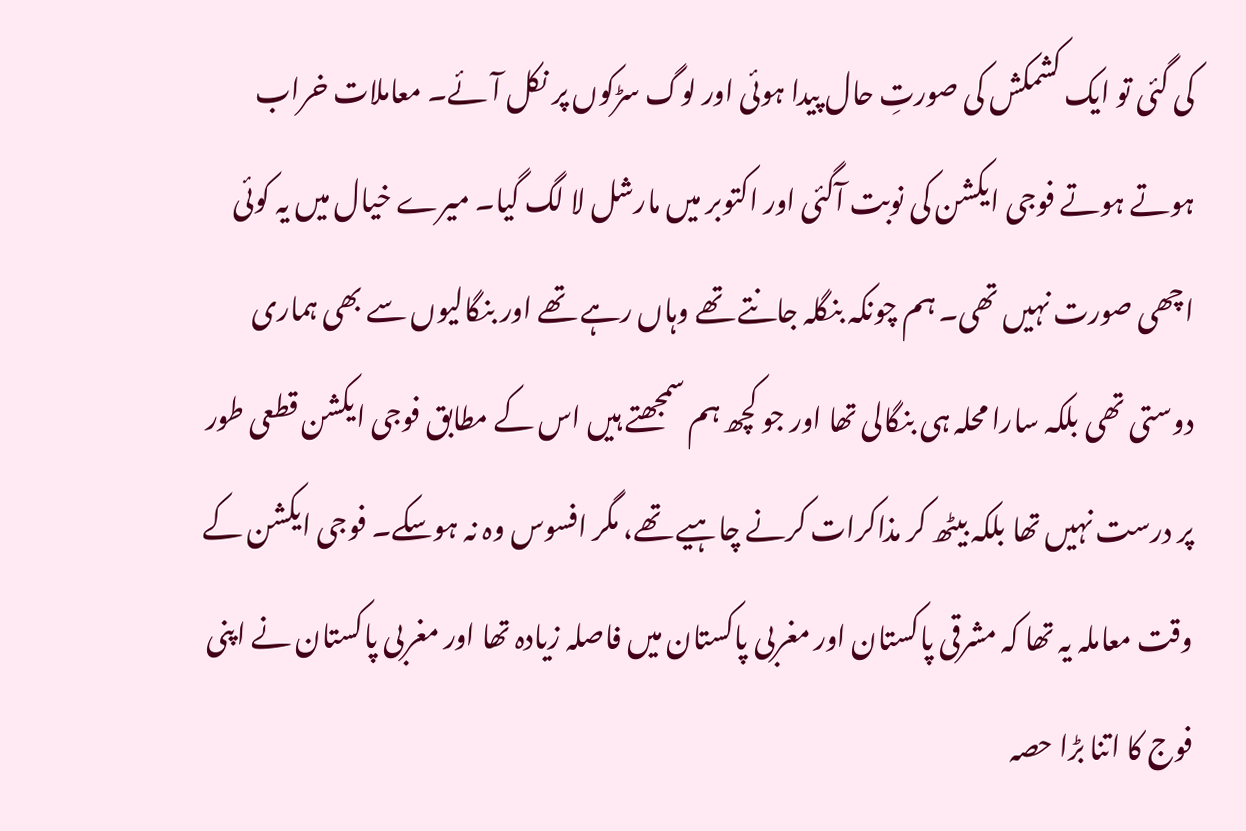کی گئی تو ایک کشمکش کی صورتِ حال پیدا ہوئی اور لوگ سڑکوں پر نکل آئے۔ معاملات خراب ہوتے ہوتے فوجی ایکشن کی نوبت آگئی اور اکتوبر میں مارشل لا لگ گیا۔ میرے خیال میں یہ کوئی اچھی صورت نہیں تھی۔ ہم چونکہ بنگلہ جانتے تھے وہاں رہے تھے اور بنگالیوں سے بھی ہماری دوستی تھی بلکہ سارا محلہ ہی بنگالی تھا اور جو کچھ ہم سمجھتے ہیں اس کے مطابق فوجی ایکشن قطعی طور پر درست نہیں تھا بلکہ بیٹھ کر مذاکرات کرنے چاہیے تھے، مگر افسوس وہ نہ ہوسکے۔ فوجی ایکشن کے وقت معاملہ یہ تھا کہ مشرقی پاکستان اور مغربی پاکستان میں فاصلہ زیادہ تھا اور مغربی پاکستان نے اپنی فوج کا اتنا بڑا حصہ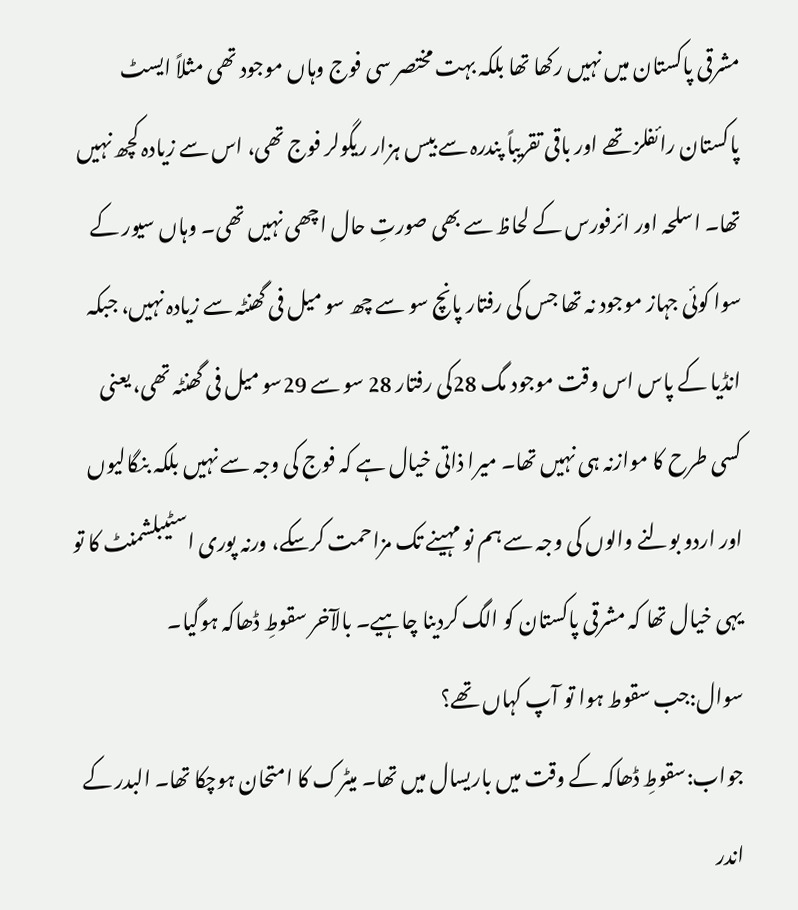مشرقی پاکستان میں نہیں رکھا تھا بلکہ بہت مختصر سی فوج وہاں موجود تھی مثلاً ایسٹ پاکستان رائفلز تھے اور باقی تقریباً پندرہ سے بیس ہزار ریگولر فوج تھی، اس سے زیادہ کچھ نہیں تھا۔ اسلحہ اور ائرفورس کے لحاظ سے بھی صورتِ حال اچھی نہیں تھی۔ وہاں سیور کے سوا کوئی جہاز موجود نہ تھا جس کی رفتار پانچ سو سے چھ سو میل فی گھنٹہ سے زیادہ نہیں، جبکہ انڈیا کے پاس اس وقت موجود مگ 28کی رفتار 28 سو سے 29سو میل فی گھنٹہ تھی، یعنی کسی طرح کا موازنہ ہی نہیں تھا۔ میرا ذاتی خیال ہے کہ فوج کی وجہ سے نہیں بلکہ بنگالیوں اور اردو بولنے والوں کی وجہ سے ہم نو مہینے تک مزاحمت کرسکے، ورنہ پوری اسٹیبلشمنٹ کا تو یہی خیال تھا کہ مشرقی پاکستان کو الگ کردینا چاہیے۔ بالآخر سقوطِ ڈھاکہ ہوگیا۔
سوال:جب سقوط ہوا تو آپ کہاں تھے؟
جواب:سقوطِ ڈھاکہ کے وقت میں باریسال میں تھا۔ میٹرک کا امتحان ہوچکا تھا۔ البدر کے اندر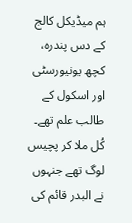ہم میڈیکل کالج کے دس پندرہ، کچھ یونیورسٹی اور اسکول کے طالب علم تھے۔ کُل ملا کر پچیس لوگ تھے جنہوں نے البدر قائم کی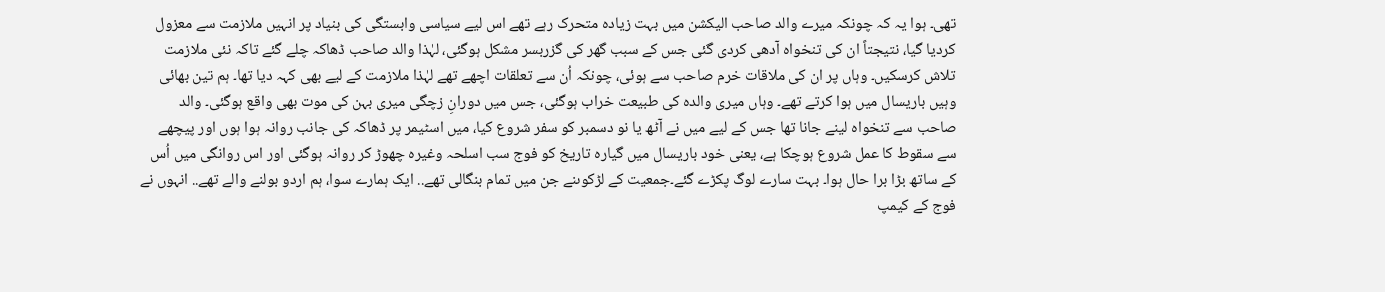تھی۔ ہوا یہ کہ چونکہ میرے والد صاحب الیکشن میں بہت زیادہ متحرک رہے تھے اس لیے سیاسی وابستگی کی بنیاد پر انہیں ملازمت سے معزول کردیا گیا، نتیجتاً ان کی تنخواہ آدھی کردی گئی جس کے سبب گھر کی گزربسر مشکل ہوگئی، لہٰذا والد صاحب ڈھاکہ چلے گئے تاکہ نئی ملازمت تلاش کرسکیں۔ وہاں پر ان کی ملاقات خرم صاحب سے ہوئی، چونکہ اُن سے تعلقات اچھے تھے لہٰذا ملازمت کے لیے بھی کہہ دیا تھا۔ ہم تین بھائی وہیں باریسال میں ہوا کرتے تھے۔ وہاں میری والدہ کی طبیعت خراب ہوگئی، جس میں دورانِ زچگی میری بہن کی موت بھی واقع ہوگئی۔ والد صاحب سے تنخواہ لینے جانا تھا جس کے لیے میں نے آٹھ یا نو دسمبر کو سفر شروع کیا، میں اسٹیمر پر ڈھاکہ کی جانب روانہ ہوا ہوں اور پیچھے سے سقوط کا عمل شروع ہوچکا ہے، یعنی خود باریسال میں گیارہ تاریخ کو فوج سب اسلحہ وغیرہ چھوڑ کر روانہ ہوگئی اور اس روانگی میں اُس کے ساتھ بڑا برا حال ہوا۔ بہت سارے لوگ پکڑے گئے۔جمعیت کے لڑکوںنے جن میں تمام بنگالی تھے.. ایک ہمارے سوا، ہم اردو بولنے والے تھے.. انہوں نے فوج کے کیمپ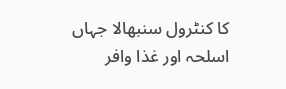کا کنٹرول سنبھالا جہاں اسلحہ اور غذا وافر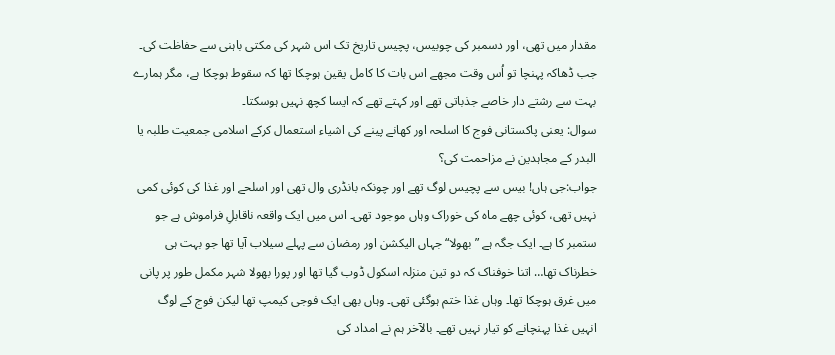مقدار میں تھی، اور دسمبر کی چوبیس، پچیس تاریخ تک اس شہر کی مکتی باہنی سے حفاظت کی۔ جب ڈھاکہ پہنچا تو اُس وقت مجھے اس بات کا کامل یقین ہوچکا تھا کہ سقوط ہوچکا ہے، مگر ہمارے بہت سے رشتے دار خاصے جذباتی تھے اور کہتے تھے کہ ایسا کچھ نہیں ہوسکتا۔
سوال: یعنی پاکستانی فوج کا اسلحہ اور کھانے پینے کی اشیاء استعمال کرکے اسلامی جمعیت طلبہ یا البدر کے مجاہدین نے مزاحمت کی؟
جواب:جی ہاں! بیس سے پچیس لوگ تھے اور چونکہ بانڈری وال تھی اور اسلحے اور غذا کی کوئی کمی نہیں تھی، کوئی چھے ماہ کی خوراک وہاں موجود تھی۔ اس میں ایک واقعہ ناقابلِ فراموش ہے جو ستمبر کا ہے۔ ایک جگہ ہے ”بھولا“ جہاں الیکشن اور رمضان سے پہلے سیلاب آیا تھا جو بہت ہی خطرناک تھا… اتنا خوفناک کہ دو تین منزلہ اسکول ڈوب گیا تھا اور پورا بھولا شہر مکمل طور پر پانی میں غرق ہوچکا تھا۔ وہاں غذا ختم ہوگئی تھی۔ وہاں بھی ایک فوجی کیمپ تھا لیکن فوج کے لوگ انہیں غذا پہنچانے کو تیار نہیں تھے۔ بالآخر ہم نے امداد کی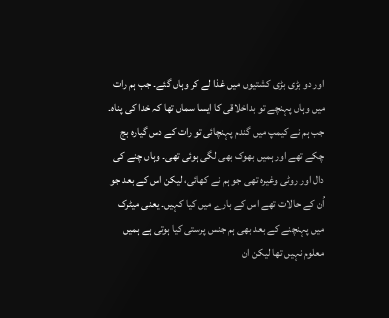اور دو بڑی بڑی کشتیوں میں غذا لے کر وہاں گئے۔ جب ہم رات میں وہاں پہنچے تو بداخلاقی کا ایسا سماں تھا کہ خدا کی پناہ۔ جب ہم نے کیمپ میں گندم پہنچائی تو رات کے دس گیارہ بج چکے تھے اور ہمیں بھوک بھی لگی ہوئی تھی۔ وہاں چنے کی دال اور روٹی وغیرہ تھی جو ہم نے کھائی، لیکن اس کے بعد جو اُن کے حالات تھے اس کے بارے میں کیا کہیں۔ یعنی میٹرک میں پہنچنے کے بعد بھی ہم جنس پرستی کیا ہوتی ہے ہمیں معلوم نہیں تھا لیکن ان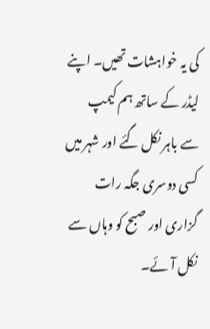کی یہ خواہشات تھیں۔ اپنے لیڈر کے ساتھ ہم کیمپ سے باہر نکل گئے اور شہر میں کسی دوسری جگہ رات گزاری اور صبح کو وہاں سے نکل آئے۔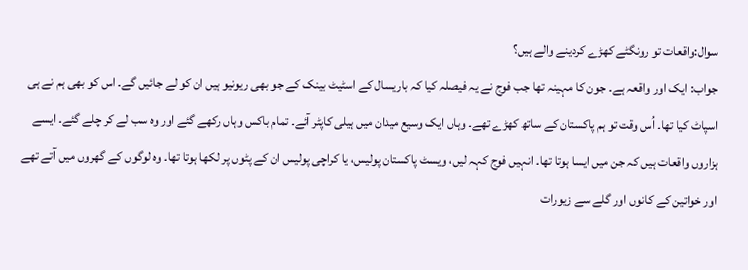سوال:واقعات تو رونگٹے کھڑے کردینے والے ہیں؟
جواب: ایک اور واقعہ ہے۔ جون کا مہینہ تھا جب فوج نے یہ فیصلہ کیا کہ باریسال کے اسٹیٹ بینک کے جو بھی ریونیو ہیں ان کو لے جائیں گے۔ اس کو بھی ہم نے ہی اسپاٹ کیا تھا۔ اُس وقت تو ہم پاکستان کے ساتھ کھڑے تھے۔ وہاں ایک وسیع میدان میں ہیلی کاپٹر آئے۔ تمام باکس وہاں رکھے گئے اور وہ سب لے کر چلے گئے۔ ایسے ہزاروں واقعات ہیں کہ جن میں ایسا ہوتا تھا۔ انہیں فوج کہہ لیں، ویسٹ پاکستان پولیس، یا کراچی پولیس ان کے پٹوں پر لکھا ہوتا تھا۔ وہ لوگوں کے گھروں میں آتے تھے اور خواتین کے کانوں اور گلے سے زیورات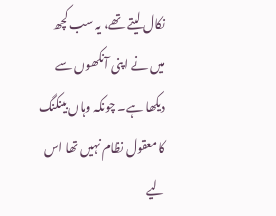نکال لیتے تھے، یہ سب کچھ میں نے اپنی آنکھوں سے دیکھا ہے۔ چونکہ وہاں بینکنگ کا معقول نظام نہیں تھا اس لیے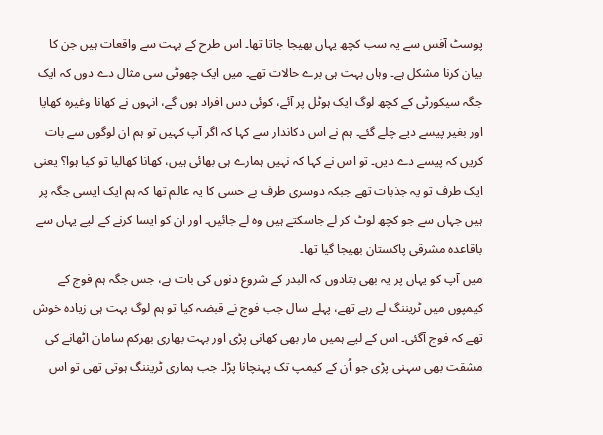پوسٹ آفس سے یہ سب کچھ یہاں بھیجا جاتا تھا۔ اس طرح کے بہت سے واقعات ہیں جن کا بیان کرنا مشکل ہے۔ وہاں بہت ہی برے حالات تھے۔ میں ایک چھوٹی سی مثال دے دوں کہ ایک جگہ سیکورٹی کے کچھ لوگ ایک ہوٹل پر آئے، کوئی دس افراد ہوں گے، انہوں نے کھانا وغیرہ کھایا اور بغیر پیسے دیے چلے گئے۔ ہم نے اس دکاندار سے کہا کہ اگر آپ کہیں تو ہم ان لوگوں سے بات کریں کہ پیسے دے دیں۔ تو اس نے کہا کہ نہیں ہمارے ہی بھائی ہیں، کھانا کھالیا تو کیا ہوا؟ یعنی ایک طرف تو یہ جذبات تھے جبکہ دوسری طرف بے حسی کا یہ عالم تھا کہ ہم ایک ایسی جگہ پر ہیں جہاں سے جو کچھ لوٹ کر لے جاسکتے ہیں وہ لے جائیں۔ اور ان کو ایسا کرنے کے لیے یہاں سے باقاعدہ مشرقی پاکستان بھیجا گیا تھا۔
میں آپ کو یہاں پر یہ بھی بتادوں کہ البدر کے شروع دنوں کی بات ہے، جس جگہ ہم فوج کے کیمپوں میں ٹریننگ لے رہے تھے، پہلے سال جب فوج نے قبضہ کیا تو ہم لوگ بہت ہی زیادہ خوش تھے کہ فوج آگئی۔ اس کے لیے ہمیں مار بھی کھانی پڑی اور بہت بھاری بھرکم سامان اٹھانے کی مشقت بھی سہنی پڑی جو اُن کے کیمپ تک پہنچانا پڑا۔ جب ہماری ٹریننگ ہوتی تھی تو اس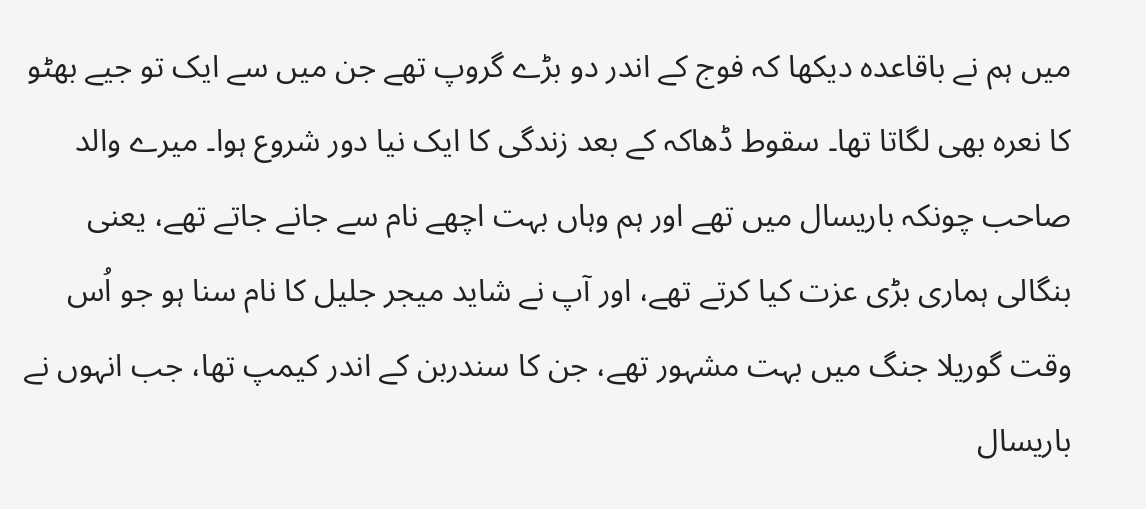میں ہم نے باقاعدہ دیکھا کہ فوج کے اندر دو بڑے گروپ تھے جن میں سے ایک تو جیے بھٹو کا نعرہ بھی لگاتا تھا۔ سقوط ڈھاکہ کے بعد زندگی کا ایک نیا دور شروع ہوا۔ میرے والد صاحب چونکہ باریسال میں تھے اور ہم وہاں بہت اچھے نام سے جانے جاتے تھے، یعنی بنگالی ہماری بڑی عزت کیا کرتے تھے، اور آپ نے شاید میجر جلیل کا نام سنا ہو جو اُس وقت گوریلا جنگ میں بہت مشہور تھے، جن کا سندربن کے اندر کیمپ تھا، جب انہوں نے باریسال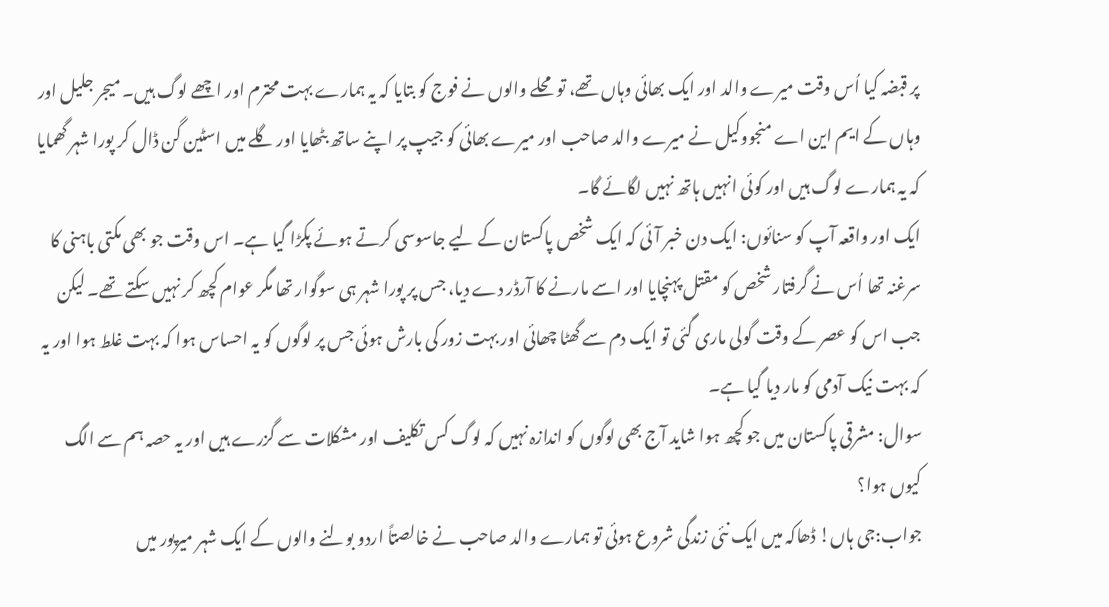پر قبضہ کیا اُس وقت میرے والد اور ایک بھائی وہاں تھے، تو محلے والوں نے فوج کو بتایا کہ یہ ہمارے بہت محترم اور اچھے لوگ ہیں۔ میجر جلیل اور وہاں کے ایم این اے منجووکیل نے میرے والد صاحب اور میرے بھائی کو جیپ پر اپنے ساتھ بٹھایا اور گلے میں اسٹین گن ڈال کر پورا شہر گھمایا کہ یہ ہمارے لوگ ہیں اور کوئی انہیں ہاتھ نہیں لگائے گا۔
ایک اور واقعہ آپ کو سنائوں: ایک دن خبر آئی کہ ایک شخص پاکستان کے لیے جاسوسی کرتے ہوئے پکڑا گیا ہے۔ اس وقت جو بھی مکتی باہنی کا سرغنہ تھا اُس نے گرفتار شخص کو مقتل پہنچایا اور اسے مارنے کا آرڈر دے دیا، جس پر پورا شہر ہی سوگوار تھا مگر عوام کچھ کر نہیں سکتے تھے۔ لیکن جب اس کو عصر کے وقت گولی ماری گئی تو ایک دم سے گھٹا چھائی اور بہت زور کی بارش ہوئی جس پر لوگوں کو یہ احساس ہوا کہ بہت غلط ہوا اور یہ کہ بہت نیک آدمی کو مار دیا گیا ہے۔
سوال: مشرقی پاکستان میں جو کچھ ہوا شاید آج بھی لوگوں کو اندازہ نہیں کہ لوگ کس تکلیف اور مشکلات سے گزرے ہیں اور یہ حصہ ہم سے الگ کیوں ہوا؟
جواب:جی ہاں! ڈھاکہ میں ایک نئی زندگی شروع ہوئی تو ہمارے والد صاحب نے خالصتاً اردو بولنے والوں کے ایک شہر میرپور میں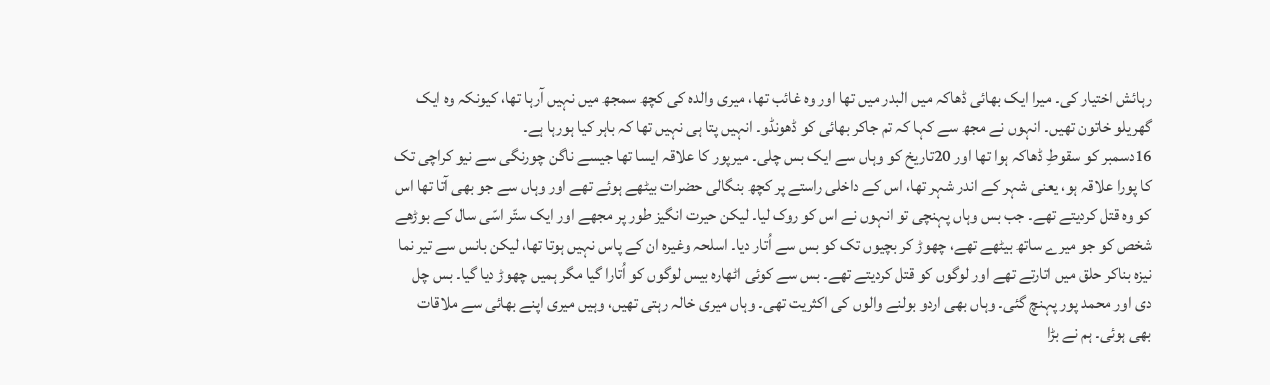رہائش اختیار کی۔ میرا ایک بھائی ڈھاکہ میں البدر میں تھا اور وہ غائب تھا، میری والدہ کی کچھ سمجھ میں نہیں آرہا تھا، کیونکہ وہ ایک گھریلو خاتون تھیں۔ انہوں نے مجھ سے کہا کہ تم جاکر بھائی کو ڈھونڈو۔ انہیں پتا ہی نہیں تھا کہ باہر کیا ہورہا ہے۔
16دسمبر کو سقوطِ ڈھاکہ ہوا تھا اور 20تاریخ کو وہاں سے ایک بس چلی۔ میرپور کا علاقہ ایسا تھا جیسے ناگن چورنگی سے نیو کراچی تک کا پورا علاقہ ہو، یعنی شہر کے اندر شہر تھا، اس کے داخلی راستے پر کچھ بنگالی حضرات بیٹھے ہوئے تھے اور وہاں سے جو بھی آتا تھا اس کو وہ قتل کردیتے تھے۔ جب بس وہاں پہنچی تو انہوں نے اس کو روک لیا۔ لیکن حیرت انگیز طور پر مجھے اور ایک ستّر اسّی سال کے بوڑھے شخص کو جو میرے ساتھ بیٹھے تھے، چھوڑ کر بچیوں تک کو بس سے اُتار دیا۔ اسلحہ وغیرہ ان کے پاس نہیں ہوتا تھا، لیکن بانس سے تیر نما نیزہ بناکر حلق میں اتارتے تھے اور لوگوں کو قتل کردیتے تھے۔ بس سے کوئی اٹھارہ بیس لوگوں کو اُتارا گیا مگر ہمیں چھوڑ دیا گیا۔ بس چل دی اور محمد پور پہنچ گئی۔ وہاں بھی اردو بولنے والوں کی اکثریت تھی۔ وہاں میری خالہ رہتی تھیں، وہیں میری اپنے بھائی سے ملاقات بھی ہوئی۔ ہم نے بڑا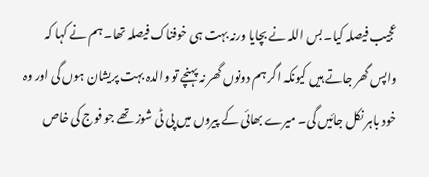عجیب فیصلہ کیا۔ بس اللہ نے بچایا ورنہ بہت ہی خوفناک فیصلہ تھا۔ ہم نے کہا کہ واپس گھر جاتے ہیں کیونکہ اگر ہم دونوں گھر نہ پہنچے تو والدہ بہت پریشان ہوں گی اور وہ خود باہر نکل جائیں گی۔ میرے بھائی کے پیروں میں پی ٹی شوز تھے جو فوج کی خاص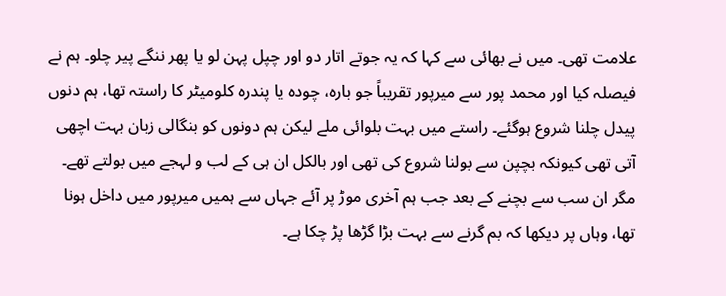علامت تھی۔ میں نے بھائی سے کہا کہ یہ جوتے اتار دو اور چپل پہن لو یا پھر ننگے پیر چلو۔ ہم نے فیصلہ کیا اور محمد پور سے میرپور تقریباً جو بارہ، چودہ یا پندرہ کلومیٹر کا راستہ تھا، ہم دنوں پیدل چلنا شروع ہوگئے۔ راستے میں بہت بلوائی ملے لیکن ہم دونوں کو بنگالی زبان بہت اچھی آتی تھی کیونکہ بچپن سے بولنا شروع کی تھی اور بالکل ان ہی کے لب و لہجے میں بولتے تھے۔ مگر ان سب سے بچنے کے بعد جب ہم آخری موڑ پر آئے جہاں سے ہمیں میرپور میں داخل ہونا تھا، وہاں پر دیکھا کہ بم گرنے سے بہت بڑا گڑھا پڑ چکا ہے۔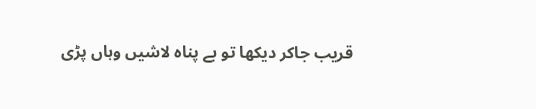قریب جاکر دیکھا تو بے پناہ لاشیں وہاں پڑی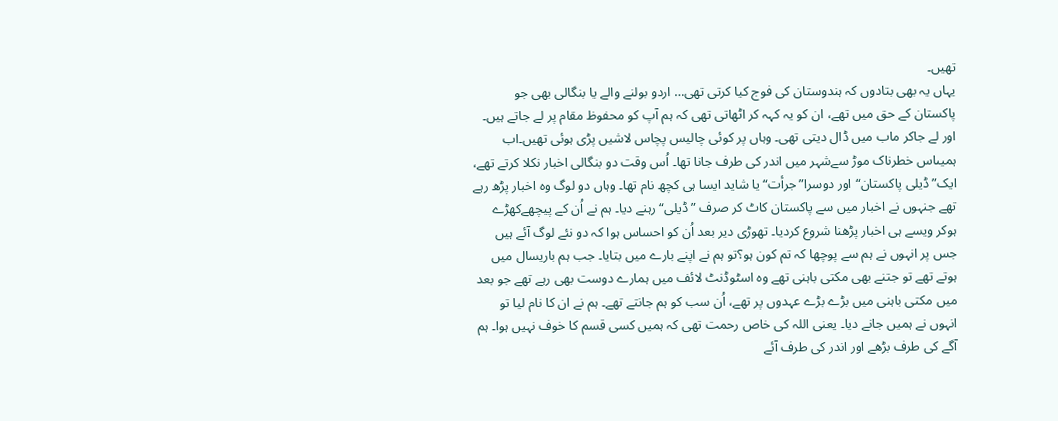تھیں۔
یہاں یہ بھی بتادوں کہ ہندوستان کی فوج کیا کرتی تھی… اردو بولنے والے یا بنگالی بھی جو پاکستان کے حق میں تھے، ان کو یہ کہہ کر اٹھاتی تھی کہ ہم آپ کو محفوظ مقام پر لے جاتے ہیں۔ اور لے جاکر ماب میں ڈال دیتی تھی۔ وہاں پر کوئی چالیس پچاس لاشیں پڑی ہوئی تھیں۔اب ہمیںاس خطرناک موڑ سےشہر میں اندر کی طرف جانا تھا۔ اُس وقت دو بنگالی اخبار نکلا کرتے تھے، ایک”ڈیلی پاکستان“اور دوسرا”جرأت“یا شاید ایسا ہی کچھ نام تھا۔ وہاں دو لوگ وہ اخبار پڑھ رہے تھے جنہوں نے اخبار میں سے پاکستان کاٹ کر صرف ”ڈیلی“ رہنے دیا۔ ہم نے اُن کے پیچھےکھڑے ہوکر ویسے ہی اخبار پڑھنا شروع کردیا۔ تھوڑی دیر بعد اُن کو احساس ہوا کہ دو نئے لوگ آئے ہیں جس پر انہوں نے ہم سے پوچھا کہ تم کون ہو؟تو ہم نے اپنے بارے میں بتایا۔ جب ہم باریسال میں ہوتے تھے تو جتنے بھی مکتی باہنی تھے وہ اسٹوڈنٹ لائف میں ہمارے دوست بھی رہے تھے جو بعد میں مکتی باہنی میں بڑے بڑے عہدوں پر تھے، اُن سب کو ہم جانتے تھے۔ ہم نے ان کا نام لیا تو انہوں نے ہمیں جانے دیا۔ یعنی اللہ کی خاص رحمت تھی کہ ہمیں کسی قسم کا خوف نہیں ہوا۔ ہم آگے کی طرف بڑھے اور اندر کی طرف آئے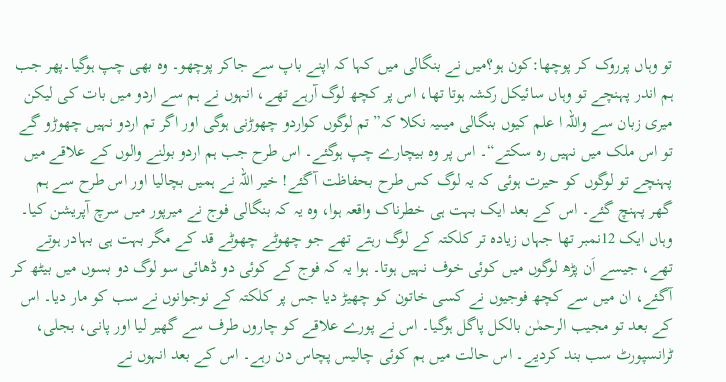تو وہاں پرروک کر پوچھا:کون ہو؟میں نے بنگالی میں کہا کہ اپنے باپ سے جاکر پوچھو۔ وہ بھی چپ ہوگیا۔پھر جب ہم اندر پہنچے تو وہاں سائیکل رکشہ ہوتا تھا، اس پر کچھ لوگ آرہے تھے، انہوں نے ہم سے اردو میں بات کی لیکن میری زبان سے واللہ ا علم کیوں بنگالی میںیہ نکلا کہ”تم لوگوں کواردو چھوڑنی ہوگی اور اگر تم اردو نہیں چھوڑو گے تو اس ملک میں نہیں رہ سکتے“۔ اس پر وہ بیچارے چپ ہوگئے۔ اس طرح جب ہم اردو بولنے والوں کے علاقے میں پہنچے تو لوگوں کو حیرت ہوئی کہ یہ لوگ کس طرح بحفاظت آگئے! خیر اللہ نے ہمیں بچالیا اور اس طرح سے ہم گھر پہنچ گئے۔ اس کے بعد ایک بہت ہی خطرناک واقعہ ہوا، وہ یہ کہ بنگالی فوج نے میرپور میں سرچ آپریشن کیا۔ وہاں ایک 12نمبر تھا جہاں زیادہ تر کلکتہ کے لوگ رہتے تھے جو چھوٹے چھوٹے قد کے مگر بہت ہی بہادر ہوتے تھے، جیسے اَن پڑھ لوگوں میں کوئی خوف نہیں ہوتا۔ ہوا یہ کہ فوج کے کوئی دو ڈھائی سو لوگ دو بسوں میں بیٹھ کر آگئے، ان میں سے کچھ فوجیوں نے کسی خاتون کو چھیڑ دیا جس پر کلکتہ کے نوجوانوں نے سب کو مار دیا۔ اس کے بعد تو مجیب الرحمٰن بالکل پاگل ہوگیا۔ اس نے پورے علاقے کو چاروں طرف سے گھیر لیا اور پانی، بجلی، ٹرانسپورٹ سب بند کردیے۔ اس حالت میں ہم کوئی چالیس پچاس دن رہے۔ اس کے بعد انہوں نے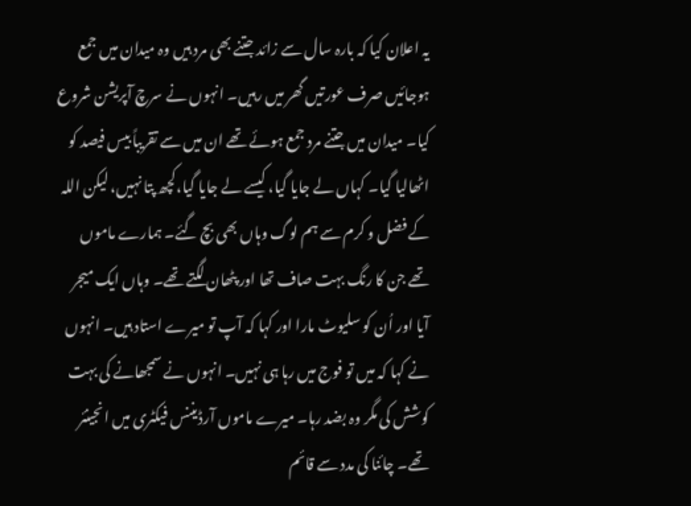یہ اعلان کیا کہ بارہ سال سے زائد جتنے بھی مرد ہیں وہ میدان میں جمع ہوجائیں صرف عورتیں گھر میں رہیں۔ انہوں نے سرچ آپریشن شروع کیا۔ میدان میں جتنے مرد جمع ہوئے تھے ان میں سے تقریباً بیس فیصد کو اٹھالیا گیا۔ کہاں لے جایا گیا، کیسے لے جایا گیا،کچھ پتا نہیں، لیکن اللہ کے فضل و کرم سے ہم لوگ وہاں بھی بچ گئے۔ ہمارے ماموں تھے جن کا رنگ بہت صاف تھا اور پٹھان لگتے تھے۔ وہاں ایک میجر آیا اور اُن کو سلیوٹ مارا اور کہا کہ آپ تو میرے استاد ہیں۔ انہوں نے کہا کہ میں تو فوج میں رہا ہی نہیں۔ انہوں نے سمجھانے کی بہت کوشش کی مگر وہ بضد رہا۔ میرے ماموں آرڈیننس فیکٹری میں انجینئر تھے۔ چائنا کی مدد سے قائم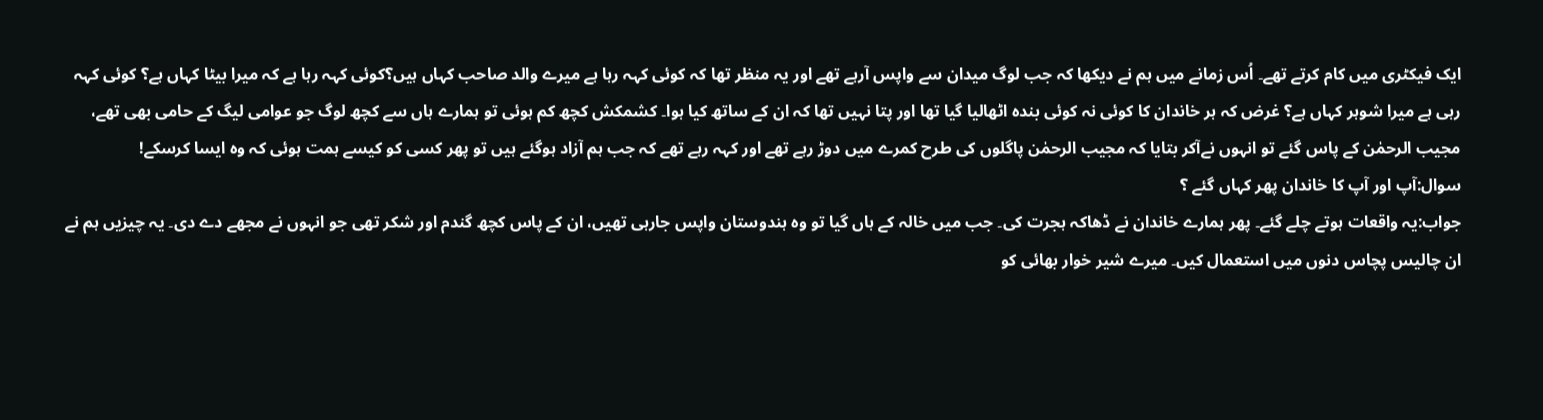ایک فیکٹری میں کام کرتے تھے۔ اُس زمانے میں ہم نے دیکھا کہ جب لوگ میدان سے واپس آرہے تھے اور یہ منظر تھا کہ کوئی کہہ رہا ہے میرے والد صاحب کہاں ہیں؟کوئی کہہ رہا ہے کہ میرا بیٹا کہاں ہے؟ کوئی کہہ رہی ہے میرا شوہر کہاں ہے؟ غرض کہ ہر خاندان کا کوئی نہ کوئی بندہ اٹھالیا گیا تھا اور پتا نہیں تھا کہ ان کے ساتھ کیا ہوا۔ کشمکش کچھ کم ہوئی تو ہمارے ہاں سے کچھ لوگ جو عوامی لیگ کے حامی بھی تھے، مجیب الرحمٰن کے پاس گئے تو انہوں نےآکر بتایا کہ مجیب الرحمٰن پاگلوں کی طرح کمرے میں دوڑ رہے تھے اور کہہ رہے تھے کہ جب ہم آزاد ہوگئے ہیں تو پھر کسی کو کیسے ہمت ہوئی کہ وہ ایسا کرسکے!
سوال:آپ اور آپ کا خاندان پھر کہاں گئے ؟
جواب:یہ واقعات ہوتے چلے گئے۔ پھر ہمارے خاندان نے ڈھاکہ ہجرت کی۔ جب میں خالہ کے ہاں گیا تو وہ ہندوستان واپس جارہی تھیں، ان کے پاس کچھ گندم اور شکر تھی جو انہوں نے مجھے دے دی۔ یہ چیزیں ہم نے ان چالیس پچاس دنوں میں استعمال کیں۔ میرے شیر خوار بھائی کو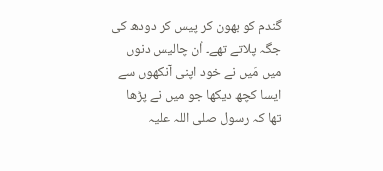گندم کو بھون کر پیس کر دودھ کی جگہ پلاتے تھے۔ اُن چالیس دنوں میں مَیں نے خود اپنی آنکھوں سے ایسا کچھ دیکھا جو میں نے پڑھا تھا کہ رسول صلی اللہ علیہ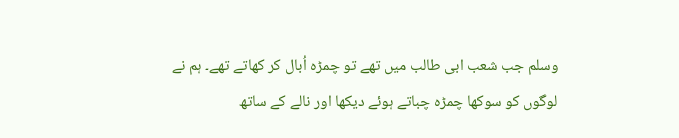وسلم جب شعب ابی طالب میں تھے تو چمڑہ اُبال کر کھاتے تھے۔ ہم نے لوگوں کو سوکھا چمڑہ چباتے ہوئے دیکھا اور نالے کے ساتھ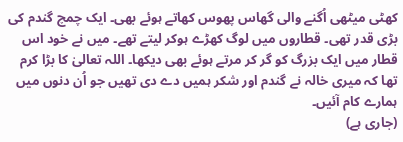کھٹی میٹھی اُگنے والی گھاس پھوس کھاتے ہوئے بھی۔ ایک چمچ گندم کی بڑی قدر تھی۔ قطاروں میں لوگ کھڑے ہوکر لیتے تھے۔ میں نے خود اس قطار میں ایک بزرگ کو گر کر مرتے ہوئے بھی دیکھا۔ اللہ تعالیٰ کا بڑا کرم تھا کہ میری خالہ نے گندم اور شکر ہمیں دے دی تھیں جو اُن دنوں میں ہمارے کام آئیں۔
(جاری ہے)